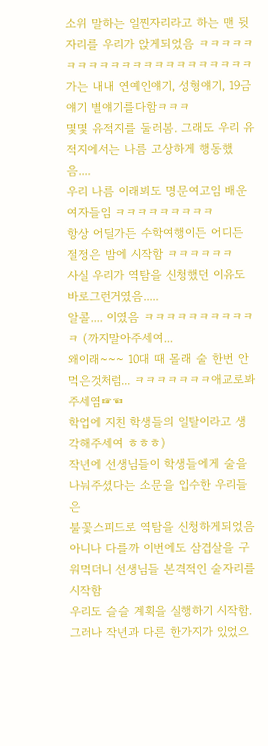소위 말하는 일찐자리라고 하는 맨 뒷자리를 우리가 앉게되었음 ㅋㅋㅋㅋㅋㅋㅋㅋㅋㅋㅋㅋㅋㅋㅋㅋㅋㅋㅋㅋㅋㅋ 가는 내내 연예인얘기, 성형얘기, 19금 얘기 별얘기를다함ㅋㅋㅋ
몇몇 유적지를 둘러봄. 그래도 우리 유적지에서는 나름 고상하게 행동했음....
우리 나름 이래뵈도 명문여고임 배운여자들임 ㅋㅋㅋㅋㅋㅋㅋㅋㅋ
항상 어딜가든 수학여행이든 어디든 절정은 밤에 시작함 ㅋㅋㅋㅋㅋㅋ
사실 우리가 역탐을 신청했던 이유도 바로그런거였음.....
알콜.... 이였음 ㅋㅋㅋㅋㅋㅋㅋㅋㅋㅋㅋ (까지말아주세여...
왜이래~~~ 10대 때 몰래 술 한번 안먹은것처럼... ㅋㅋㅋㅋㅋㅋㅋ애교로봐주세염☞☜
학업에 지친 학생들의 일탈이라고 생각해주세여 ㅎㅎㅎ)
작년에 선생님들이 학생들에게 술을 나눠주셨다는 소문을 입수한 우리들은
불꽃스피드로 역탐을 신청하게되었음
아니나 다를까 이번에도 삼겹살을 구워먹더니 선생님들 본격적인 술자리를 시작함
우리도 슬슬 계획을 실행하기 시작함. 그러나 작년과 다른 한가지가 있었으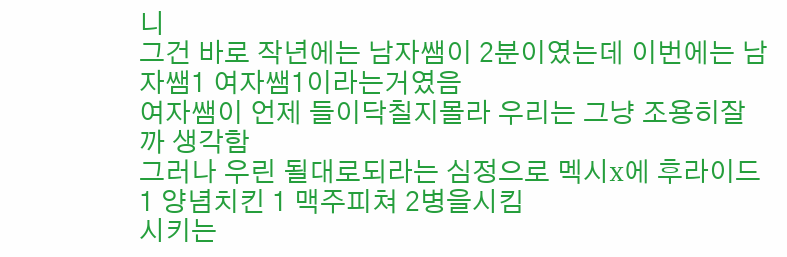니
그건 바로 작년에는 남자쌤이 2분이였는데 이번에는 남자쌤1 여자쌤1이라는거였음
여자쌤이 언제 들이닥칠지몰라 우리는 그냥 조용히잘까 생각함
그러나 우린 될대로되라는 심정으로 멕시x에 후라이드 1 양념치킨 1 맥주피쳐 2병을시킴
시키는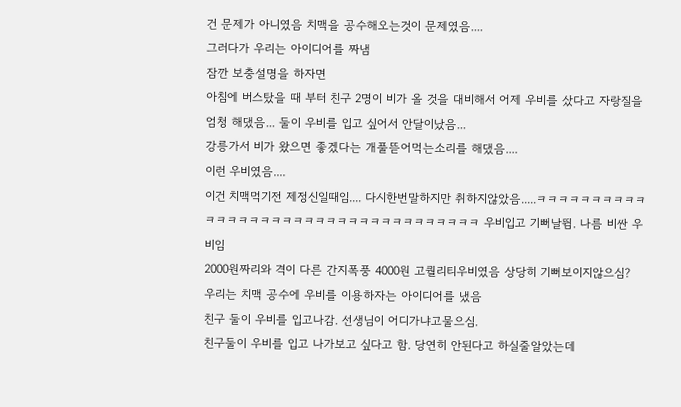건 문제가 아니였음 치맥을 공수해오는것이 문제였음....
그러다가 우리는 아이디어를 짜냄
잠깐 보충설명을 하자면
아침에 버스탔을 때 부터 친구 2명이 비가 올 것을 대비해서 어제 우비를 샀다고 자랑질을 엄청 해댔음... 둘이 우비를 입고 싶어서 안달이났음...
강릉가서 비가 왔으면 좋겠다는 개풀뜯어먹는소리를 해댔음....
이런 우비였음....
이건 치맥먹기전 제정신일때임.... 다시한번말하지만 취하지않았음.....ㅋㅋㅋㅋㅋㅋㅋㅋㅋㅋㅋㅋㅋㅋㅋㅋㅋㅋㅋㅋㅋㅋㅋㅋㅋㅋㅋㅋㅋㅋㅋㅋㅋㅋㅋ 우비입고 기뻐날뜀. 나름 비싼 우비임
2000원짜리와 격이 다른 간지폭풍 4000원 고퀄리티우비였음 상당히 기뻐보이지않으심?
우리는 치맥 공수에 우비를 이용하자는 아이디어를 냈음
친구 둘이 우비를 입고나감. 선생님이 어디가냐고물으심.
친구둘이 우비를 입고 나가보고 싶다고 함. 당연히 안된다고 하실줄알았는데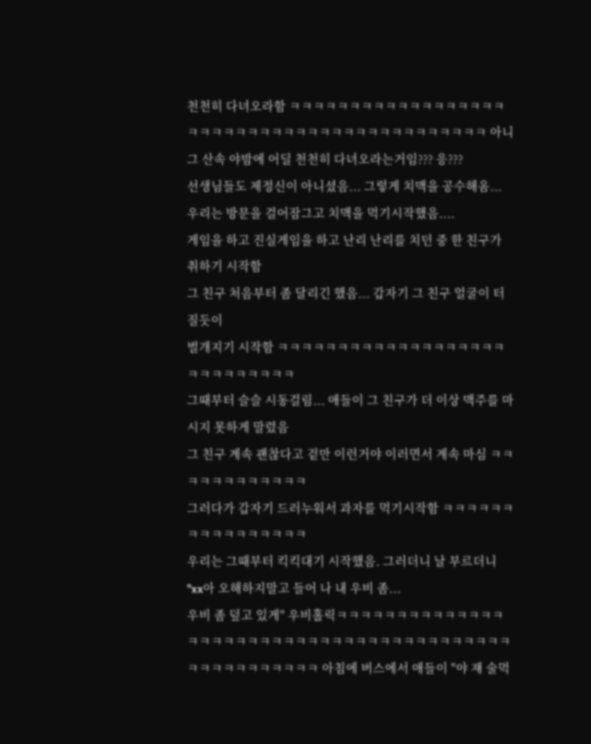천천히 다녀오라함 ㅋㅋㅋㅋㅋㅋㅋㅋㅋㅋㅋㅋㅋㅋㅋㅋㅋㅋㅋㅋㅋㅋㅋㅋㅋㅋㅋㅋㅋㅋㅋㅋㅋㅋㅋㅋㅋㅋㅋㅋㅋㅋㅋ 아니 그 산속 야밤에 어딜 천천히 다녀오라는거임??? 응???
선생님들도 제정신이 아니셨음... 그렇게 치맥을 공수해옴...
우리는 방문을 걸어잠그고 치맥을 먹기시작했음....
게임을 하고 진실게임을 하고 난리 난리를 치던 중 한 친구가 취하기 시작함
그 친구 처음부터 좀 달리긴 했음... 갑자기 그 친구 얼굴이 터질듯이
벌개지기 시작함 ㅋㅋㅋㅋㅋㅋㅋㅋㅋㅋㅋㅋㅋㅋㅋㅋㅋㅋㅋㅋㅋㅋㅋㅋㅋㅋㅋㅋ
그때부터 슬슬 시동걸림... 애들이 그 친구가 더 이상 맥주를 마시지 못하게 말렸음
그 친구 계속 괜찮다고 겉만 이런거야 이러면서 계속 마심 ㅋㅋㅋㅋㅋㅋㅋㅋㅋㅋㅋㅋ
그러다가 갑자기 드러누워서 과자를 먹기시작함 ㅋㅋㅋㅋㅋㅋㅋㅋㅋㅋㅋㅋㅋㅋㅋㅋ
우리는 그때부터 킥킥대기 시작했음. 그러더니 날 부르더니
"xx아 오해하지말고 들어 나 내 우비 좀...
우비 좀 덮고 있게" 우비홀릭ㅋㅋㅋㅋㅋㅋㅋㅋㅋㅋㅋㅋㅋㅋㅋㅋㅋㅋㅋㅋㅋㅋㅋㅋㅋㅋㅋㅋㅋㅋㅋㅋㅋㅋㅋㅋㅋㅋㅋㅋㅋㅋㅋㅋㅋㅋㅋㅋㅋㅋㅋㅋ 아침에 버스에서 애들이 "야 쟤 술먹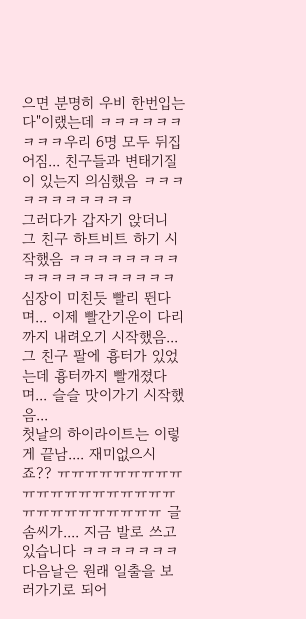으면 분명히 우비 한번입는다"이랬는데 ㅋㅋㅋㅋㅋㅋㅋㅋㅋ우리 6명 모두 뒤집어짐... 친구들과 변태기질이 있는지 의심했음 ㅋㅋㅋㅋㅋㅋㅋㅋㅋㅋㅋ
그러다가 갑자기 앉더니 그 친구 하트비트 하기 시작했음 ㅋㅋㅋㅋㅋㅋㅋㅋㅋㅋㅋㅋㅋㅋㅋㅋㅋㅋㅋ 심장이 미친듯 빨리 뛴다며... 이제 빨간기운이 다리까지 내려오기 시작했음... 그 친구 팔에 흉터가 있었는데 흉터까지 빨개졌다며... 슬슬 맛이가기 시작했음...
첫날의 하이라이트는 이렇게 끝남.... 재미없으시죠?? ㅠㅠㅠㅠㅠㅠㅠㅠㅠㅠㅠㅠㅠㅠㅠㅠㅠㅠㅠㅠㅠㅠㅠㅠㅠㅠㅠㅠㅠㅠ 글 솜씨가.... 지금 발로 쓰고있습니다 ㅋㅋㅋㅋㅋㅋㅋ
다음날은 원래 일출을 보러가기로 되어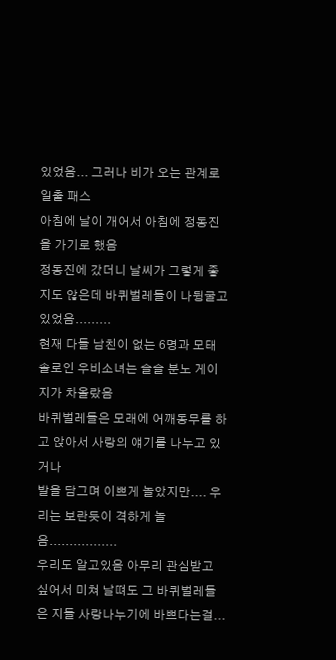있었음... 그러나 비가 오는 관계로 일출 패스
아침에 날이 개어서 아침에 정동진을 가기로 했음
정동진에 갔더니 날씨가 그렇게 좋지도 않은데 바퀴벌레들이 나뒹굴고 있었음.........
현재 다들 남친이 없는 6명과 모태솔로인 우비소녀는 슬슬 분노 게이지가 차올랐음
바퀴벌레들은 모래에 어깨동무를 하고 앉아서 사랑의 얘기를 나누고 있거나
발을 담그며 이쁘게 놀았지만.... 우리는 보란듯이 격하게 놀음.................
우리도 알고있음 아무리 관심받고 싶어서 미쳐 날뗘도 그 바퀴벌레들은 지들 사랑나누기에 바쁘다는걸...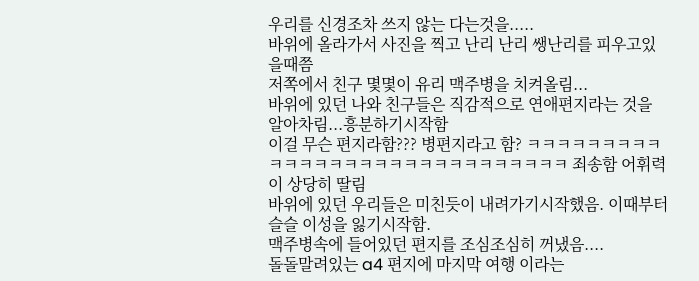우리를 신경조차 쓰지 않는 다는것을.....
바위에 올라가서 사진을 찍고 난리 난리 쌩난리를 피우고있을때쯤
저쪽에서 친구 몇몇이 유리 맥주병을 치켜올림...
바위에 있던 나와 친구들은 직감적으로 연애편지라는 것을 알아차림...흥분하기시작함
이걸 무슨 편지라함??? 병편지라고 함? ㅋㅋㅋㅋㅋㅋㅋㅋㅋㅋㅋㅋㅋㅋㅋㅋㅋㅋㅋㅋㅋㅋㅋㅋㅋㅋㅋㅋㅋ 죄송함 어휘력이 상당히 딸림
바위에 있던 우리들은 미친듯이 내려가기시작했음. 이때부터 슬슬 이성을 잃기시작함.
맥주병속에 들어있던 편지를 조심조심히 꺼냈음....
돌돌말려있는 a4 편지에 마지막 여행 이라는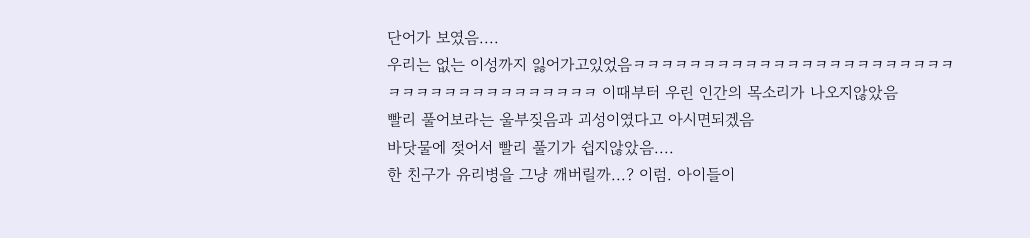단어가 보였음....
우리는 없는 이성까지 잃어가고있었음ㅋㅋㅋㅋㅋㅋㅋㅋㅋㅋㅋㅋㅋㅋㅋㅋㅋㅋㅋㅋㅋㅋㅋㅋㅋㅋㅋㅋㅋㅋㅋㅋㅋㅋㅋㅋㅋㅋ 이때부터 우린 인간의 목소리가 나오지않았음
빨리 풀어보라는 울부짖음과 괴성이였다고 아시면되겠음
바닷물에 젖어서 빨리 풀기가 쉽지않았음....
한 친구가 유리병을 그냥 깨버릴까...? 이럼. 아이들이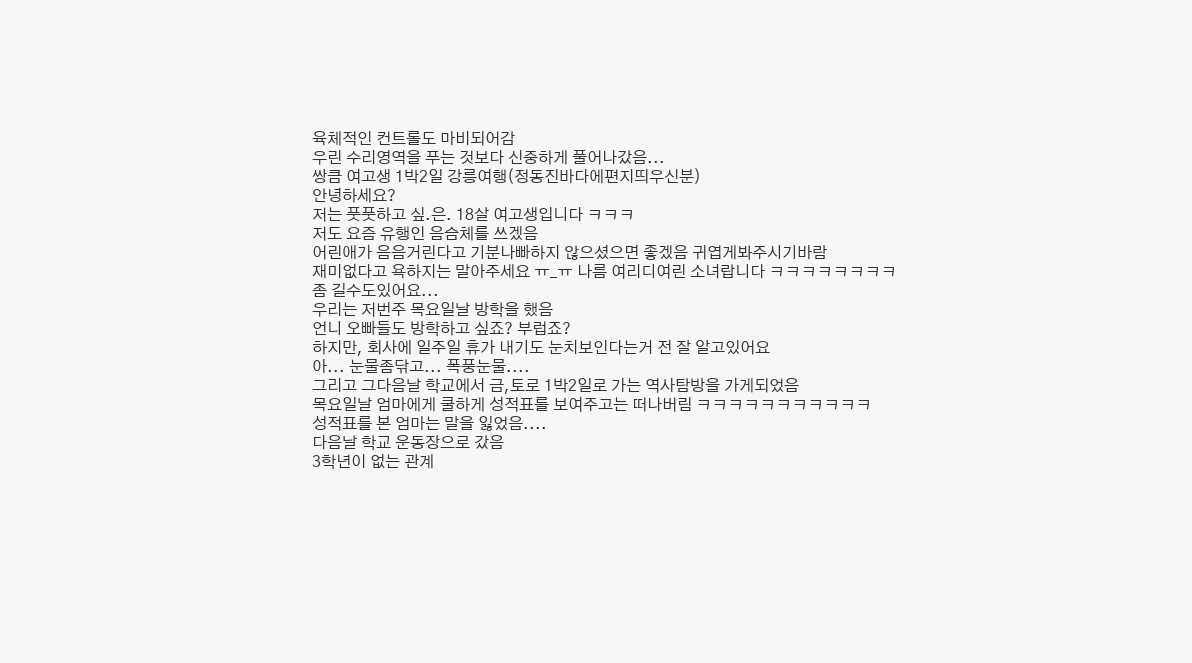육체적인 컨트롤도 마비되어감
우린 수리영역을 푸는 것보다 신중하게 풀어나갔음...
쌍큼 여고생 1박2일 강릉여행(정동진바다에편지띄우신분)
안녕하세요?
저는 풋풋하고 싶.은. 18살 여고생입니다 ㅋㅋㅋ
저도 요즘 유행인 음슴체를 쓰겠음
어린애가 음음거린다고 기분나빠하지 않으셨으면 좋겠음 귀엽게봐주시기바람
재미없다고 욕하지는 말아주세요 ㅠ_ㅠ 나름 여리디여린 소녀랍니다 ㅋㅋㅋㅋㅋㅋㅋㅋ
좀 길수도있어요...
우리는 저번주 목요일날 방학을 했음
언니 오빠들도 방학하고 싶죠? 부럽죠?
하지만, 회사에 일주일 휴가 내기도 눈치보인다는거 전 잘 알고있어요
아... 눈물좀닦고... 폭풍눈물....
그리고 그다음날 학교에서 금,토로 1박2일로 가는 역사탐방을 가게되었음
목요일날 엄마에게 쿨하게 성적표를 보여주고는 떠나버림 ㅋㅋㅋㅋㅋㅋㅋㅋㅋㅋㅋ
성적표를 본 엄마는 말을 잃었음....
다음날 학교 운동장으로 갔음
3학년이 없는 관계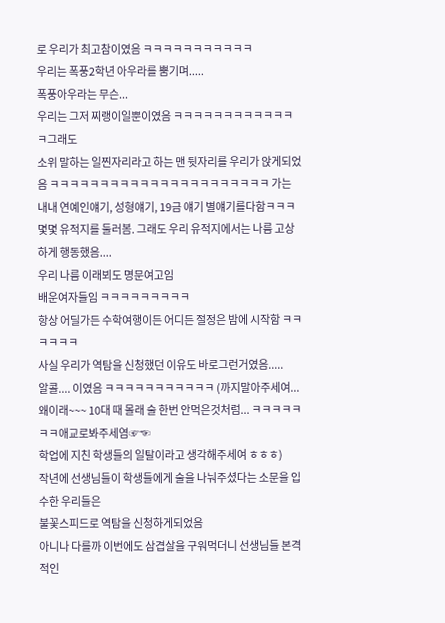로 우리가 최고참이였음 ㅋㅋㅋㅋㅋㅋㅋㅋㅋㅋㅋ
우리는 폭풍2학년 아우라를 뿜기며.....
폭풍아우라는 무슨...
우리는 그저 찌랭이일뿐이였음 ㅋㅋㅋㅋㅋㅋㅋㅋㅋㅋㅋㅋㅋ그래도
소위 말하는 일찐자리라고 하는 맨 뒷자리를 우리가 앉게되었음 ㅋㅋㅋㅋㅋㅋㅋㅋㅋㅋㅋㅋㅋㅋㅋㅋㅋㅋㅋㅋㅋㅋ 가는 내내 연예인얘기, 성형얘기, 19금 얘기 별얘기를다함ㅋㅋㅋ
몇몇 유적지를 둘러봄. 그래도 우리 유적지에서는 나름 고상하게 행동했음....
우리 나름 이래뵈도 명문여고임
배운여자들임 ㅋㅋㅋㅋㅋㅋㅋㅋㅋ
항상 어딜가든 수학여행이든 어디든 절정은 밤에 시작함 ㅋㅋㅋㅋㅋㅋ
사실 우리가 역탐을 신청했던 이유도 바로그런거였음.....
알콜.... 이였음 ㅋㅋㅋㅋㅋㅋㅋㅋㅋㅋㅋ (까지말아주세여...
왜이래~~~ 10대 때 몰래 술 한번 안먹은것처럼... ㅋㅋㅋㅋㅋㅋㅋ애교로봐주세염☞☜
학업에 지친 학생들의 일탈이라고 생각해주세여 ㅎㅎㅎ)
작년에 선생님들이 학생들에게 술을 나눠주셨다는 소문을 입수한 우리들은
불꽃스피드로 역탐을 신청하게되었음
아니나 다를까 이번에도 삼겹살을 구워먹더니 선생님들 본격적인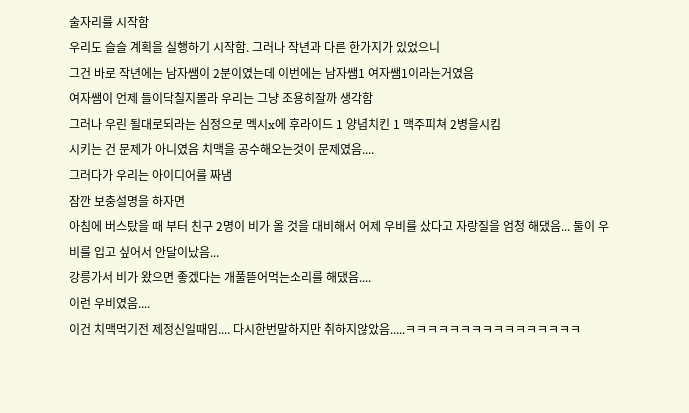술자리를 시작함
우리도 슬슬 계획을 실행하기 시작함. 그러나 작년과 다른 한가지가 있었으니
그건 바로 작년에는 남자쌤이 2분이였는데 이번에는 남자쌤1 여자쌤1이라는거였음
여자쌤이 언제 들이닥칠지몰라 우리는 그냥 조용히잘까 생각함
그러나 우린 될대로되라는 심정으로 멕시x에 후라이드 1 양념치킨 1 맥주피쳐 2병을시킴
시키는 건 문제가 아니였음 치맥을 공수해오는것이 문제였음....
그러다가 우리는 아이디어를 짜냄
잠깐 보충설명을 하자면
아침에 버스탔을 때 부터 친구 2명이 비가 올 것을 대비해서 어제 우비를 샀다고 자랑질을 엄청 해댔음... 둘이 우비를 입고 싶어서 안달이났음...
강릉가서 비가 왔으면 좋겠다는 개풀뜯어먹는소리를 해댔음....
이런 우비였음....
이건 치맥먹기전 제정신일때임.... 다시한번말하지만 취하지않았음.....ㅋㅋㅋㅋㅋㅋㅋㅋㅋㅋㅋㅋㅋㅋㅋㅋ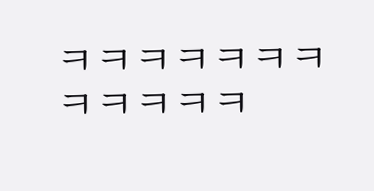ㅋㅋㅋㅋㅋㅋㅋㅋㅋㅋㅋㅋ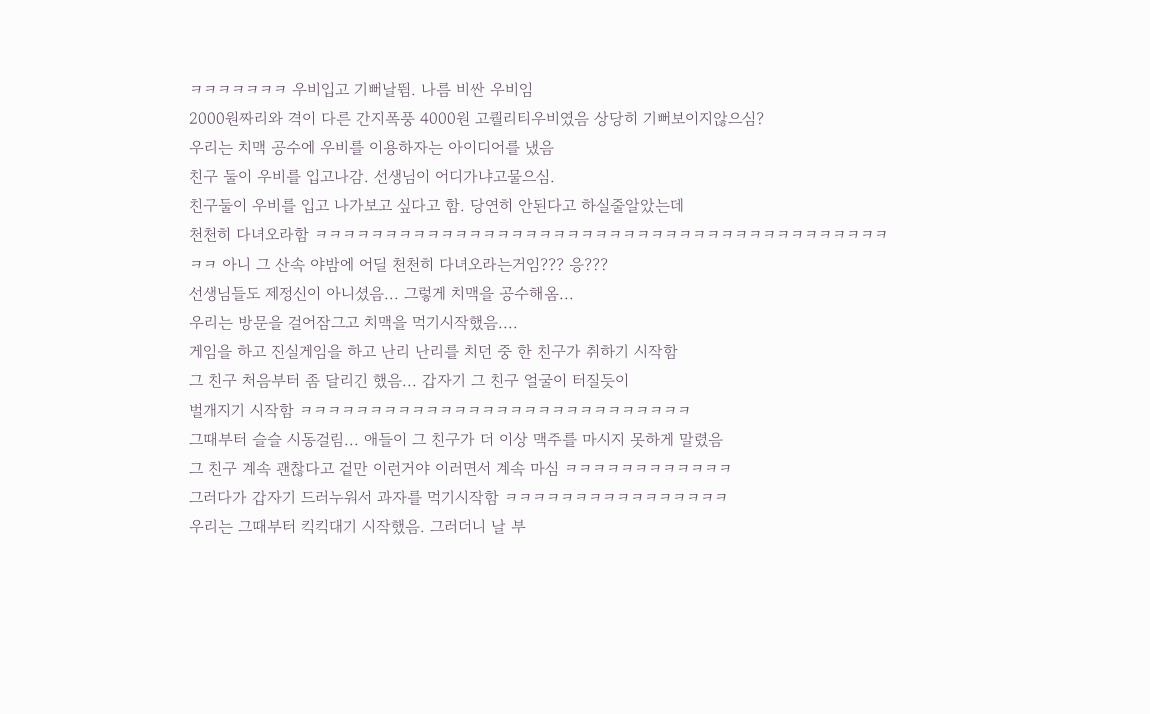ㅋㅋㅋㅋㅋㅋㅋ 우비입고 기뻐날뜀. 나름 비싼 우비임
2000원짜리와 격이 다른 간지폭풍 4000원 고퀄리티우비였음 상당히 기뻐보이지않으심?
우리는 치맥 공수에 우비를 이용하자는 아이디어를 냈음
친구 둘이 우비를 입고나감. 선생님이 어디가냐고물으심.
친구둘이 우비를 입고 나가보고 싶다고 함. 당연히 안된다고 하실줄알았는데
천천히 다녀오라함 ㅋㅋㅋㅋㅋㅋㅋㅋㅋㅋㅋㅋㅋㅋㅋㅋㅋㅋㅋㅋㅋㅋㅋㅋㅋㅋㅋㅋㅋㅋㅋㅋㅋㅋㅋㅋㅋㅋㅋㅋㅋㅋㅋ 아니 그 산속 야밤에 어딜 천천히 다녀오라는거임??? 응???
선생님들도 제정신이 아니셨음... 그렇게 치맥을 공수해옴...
우리는 방문을 걸어잠그고 치맥을 먹기시작했음....
게임을 하고 진실게임을 하고 난리 난리를 치던 중 한 친구가 취하기 시작함
그 친구 처음부터 좀 달리긴 했음... 갑자기 그 친구 얼굴이 터질듯이
벌개지기 시작함 ㅋㅋㅋㅋㅋㅋㅋㅋㅋㅋㅋㅋㅋㅋㅋㅋㅋㅋㅋㅋㅋㅋㅋㅋㅋㅋㅋㅋ
그때부터 슬슬 시동걸림... 애들이 그 친구가 더 이상 맥주를 마시지 못하게 말렸음
그 친구 계속 괜찮다고 겉만 이런거야 이러면서 계속 마심 ㅋㅋㅋㅋㅋㅋㅋㅋㅋㅋㅋㅋ
그러다가 갑자기 드러누워서 과자를 먹기시작함 ㅋㅋㅋㅋㅋㅋㅋㅋㅋㅋㅋㅋㅋㅋㅋㅋ
우리는 그때부터 킥킥대기 시작했음. 그러더니 날 부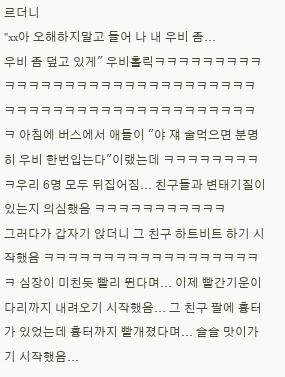르더니
"xx아 오해하지말고 들어 나 내 우비 좀...
우비 좀 덮고 있게" 우비홀릭ㅋㅋㅋㅋㅋㅋㅋㅋㅋㅋㅋㅋㅋㅋㅋㅋㅋㅋㅋㅋㅋㅋㅋㅋㅋㅋㅋㅋㅋㅋㅋㅋㅋㅋㅋㅋㅋㅋㅋㅋㅋㅋㅋㅋㅋㅋㅋㅋㅋㅋㅋㅋ 아침에 버스에서 애들이 "야 쟤 술먹으면 분명히 우비 한번입는다"이랬는데 ㅋㅋㅋㅋㅋㅋㅋㅋㅋ우리 6명 모두 뒤집어짐... 친구들과 변태기질이 있는지 의심했음 ㅋㅋㅋㅋㅋㅋㅋㅋㅋㅋㅋ
그러다가 갑자기 앉더니 그 친구 하트비트 하기 시작했음 ㅋㅋㅋㅋㅋㅋㅋㅋㅋㅋㅋㅋㅋㅋㅋㅋㅋㅋㅋ 심장이 미친듯 빨리 뛴다며... 이제 빨간기운이 다리까지 내려오기 시작했음... 그 친구 팔에 흉터가 있었는데 흉터까지 빨개졌다며... 슬슬 맛이가기 시작했음...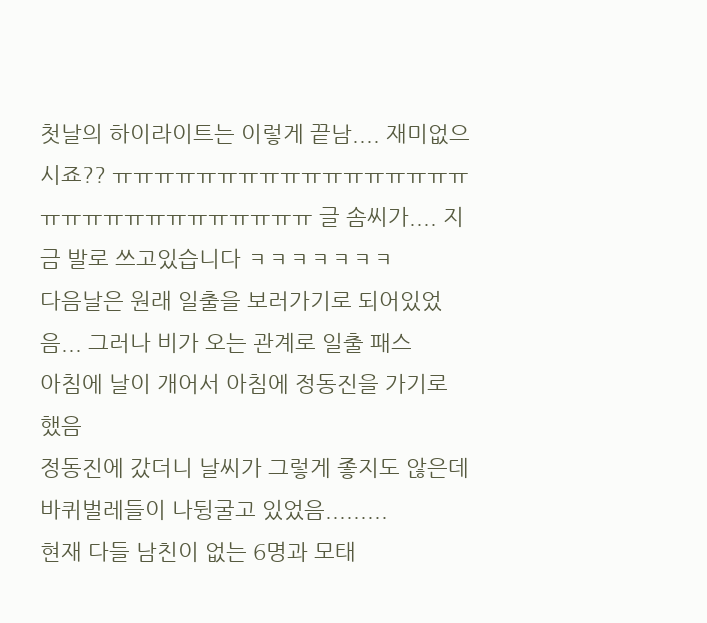첫날의 하이라이트는 이렇게 끝남.... 재미없으시죠?? ㅠㅠㅠㅠㅠㅠㅠㅠㅠㅠㅠㅠㅠㅠㅠㅠㅠㅠㅠㅠㅠㅠㅠㅠㅠㅠㅠㅠㅠㅠ 글 솜씨가.... 지금 발로 쓰고있습니다 ㅋㅋㅋㅋㅋㅋㅋ
다음날은 원래 일출을 보러가기로 되어있었음... 그러나 비가 오는 관계로 일출 패스
아침에 날이 개어서 아침에 정동진을 가기로 했음
정동진에 갔더니 날씨가 그렇게 좋지도 않은데 바퀴벌레들이 나뒹굴고 있었음.........
현재 다들 남친이 없는 6명과 모태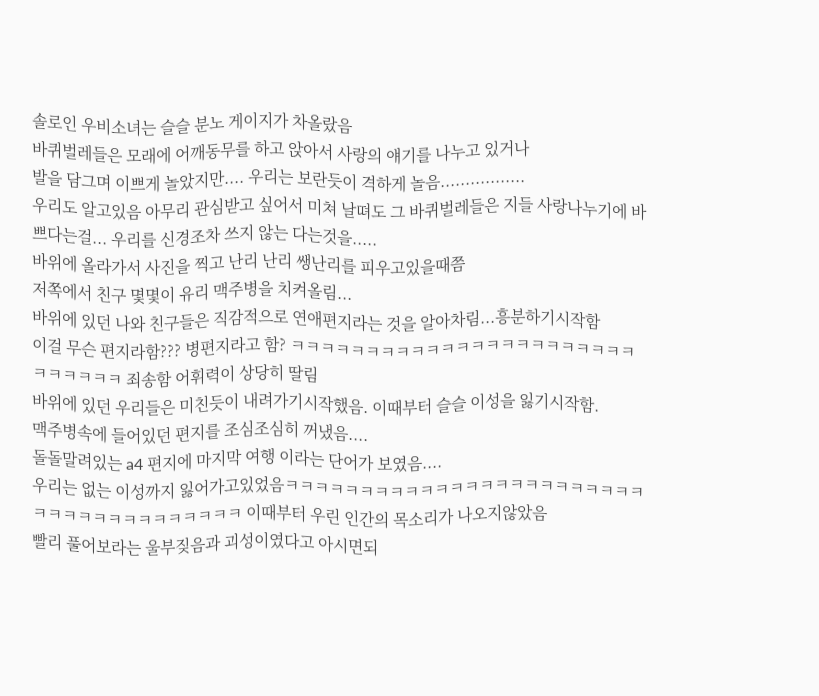솔로인 우비소녀는 슬슬 분노 게이지가 차올랐음
바퀴벌레들은 모래에 어깨동무를 하고 앉아서 사랑의 얘기를 나누고 있거나
발을 담그며 이쁘게 놀았지만.... 우리는 보란듯이 격하게 놀음.................
우리도 알고있음 아무리 관심받고 싶어서 미쳐 날뗘도 그 바퀴벌레들은 지들 사랑나누기에 바쁘다는걸... 우리를 신경조차 쓰지 않는 다는것을.....
바위에 올라가서 사진을 찍고 난리 난리 쌩난리를 피우고있을때쯤
저쪽에서 친구 몇몇이 유리 맥주병을 치켜올림...
바위에 있던 나와 친구들은 직감적으로 연애편지라는 것을 알아차림...흥분하기시작함
이걸 무슨 편지라함??? 병편지라고 함? ㅋㅋㅋㅋㅋㅋㅋㅋㅋㅋㅋㅋㅋㅋㅋㅋㅋㅋㅋㅋㅋㅋㅋㅋㅋㅋㅋㅋㅋ 죄송함 어휘력이 상당히 딸림
바위에 있던 우리들은 미친듯이 내려가기시작했음. 이때부터 슬슬 이성을 잃기시작함.
맥주병속에 들어있던 편지를 조심조심히 꺼냈음....
돌돌말려있는 a4 편지에 마지막 여행 이라는 단어가 보였음....
우리는 없는 이성까지 잃어가고있었음ㅋㅋㅋㅋㅋㅋㅋㅋㅋㅋㅋㅋㅋㅋㅋㅋㅋㅋㅋㅋㅋㅋㅋㅋㅋㅋㅋㅋㅋㅋㅋㅋㅋㅋㅋㅋㅋㅋ 이때부터 우린 인간의 목소리가 나오지않았음
빨리 풀어보라는 울부짖음과 괴성이였다고 아시면되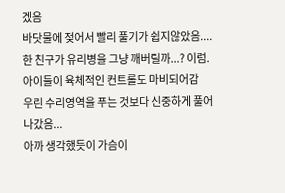겠음
바닷물에 젖어서 빨리 풀기가 쉽지않았음....
한 친구가 유리병을 그냥 깨버릴까...? 이럼. 아이들이 육체적인 컨트롤도 마비되어감
우린 수리영역을 푸는 것보다 신중하게 풀어나갔음...
아까 생각했듯이 가슴이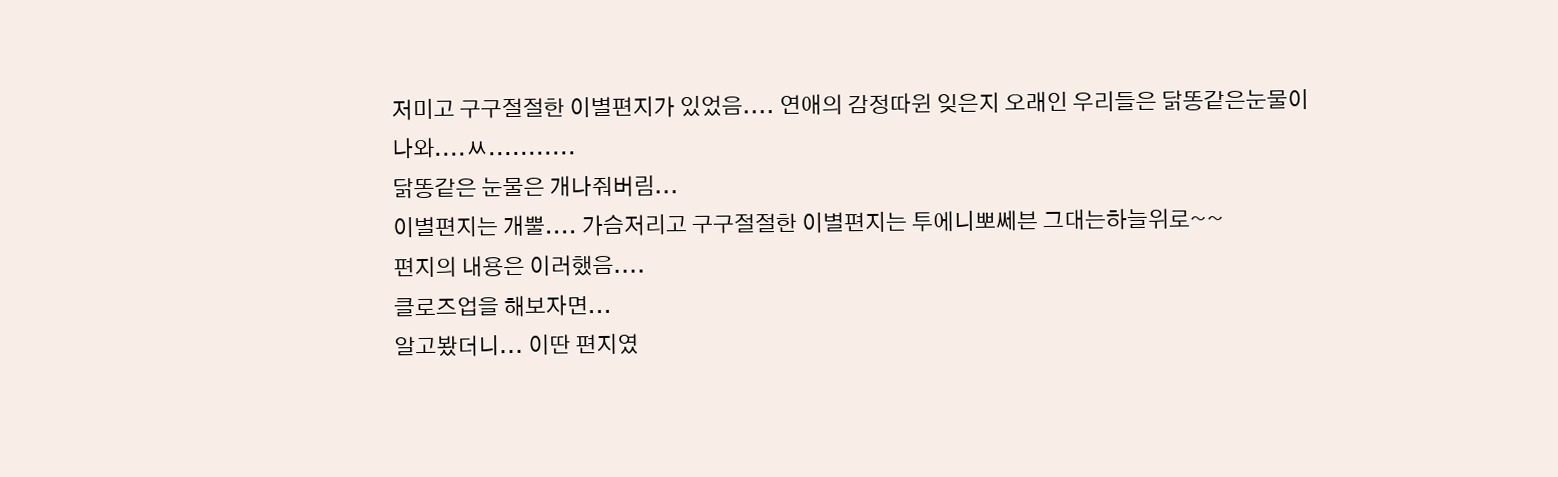저미고 구구절절한 이별편지가 있었음.... 연애의 감정따윈 잊은지 오래인 우리들은 닭똥같은눈물이
나와....ㅆ...........
닭똥같은 눈물은 개나줘버림...
이별편지는 개뿔.... 가슴저리고 구구절절한 이별편지는 투에니뽀쎄븐 그대는하늘위로~~
편지의 내용은 이러했음....
클로즈업을 해보자면...
알고봤더니... 이딴 편지였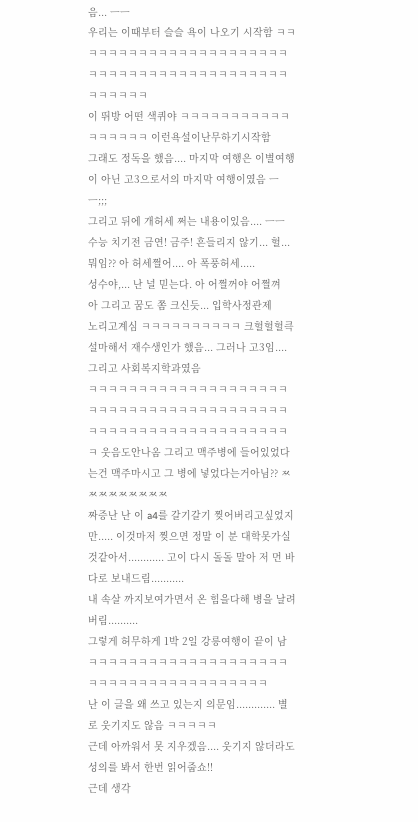음... ㅡㅡ
우리는 이때부터 슬슬 욕이 나오기 시작함 ㅋㅋㅋㅋㅋㅋㅋㅋㅋㅋㅋㅋㅋㅋㅋㅋㅋㅋㅋㅋㅋㅋㅋㅋㅋㅋㅋㅋㅋㅋㅋㅋㅋㅋㅋㅋㅋㅋㅋㅋㅋㅋㅋㅋㅋㅋㅋㅋ
이 뛰방 어떤 색퀴야 ㅋㅋㅋㅋㅋㅋㅋㅋㅋㅋㅋㅋㅋㅋㅋㅋㅋ 이런욕설이난무하기시작함
그래도 정독을 했음.... 마지막 여행은 이별여행이 아닌 고3으로서의 마지막 여행이였음 ㅡㅡ;;;
그리고 뒤에 개허세 쩌는 내용이있음.... ㅡㅡ
수능 치기전 금연! 금주! 흔들리지 않기... 헐...
뭐임?? 아 허세쩔어.... 아 폭풍허세.....
성수야,... 난 널 믿는다. 아 어쩔꺼야 어쩔껴
아 그리고 꿈도 쫌 크신듯... 입학사정관제
노리고계심 ㅋㅋㅋㅋㅋㅋㅋㅋㅋㅋ 크헐헐헐큭
설마해서 재수생인가 했음... 그러나 고3임.... 그리고 사회복지학과였음
ㅋㅋㅋㅋㅋㅋㅋㅋㅋㅋㅋㅋㅋㅋㅋㅋㅋㅋㅋㅋㅋㅋㅋㅋㅋㅋㅋㅋㅋㅋㅋㅋㅋㅋㅋㅋㅋㅋㅋㅋㅋㅋㅋㅋㅋㅋㅋㅋㅋㅋㅋㅋㅋㅋㅋㅋㅋㅋㅋㅋㅋ 웃음도안나옴 그리고 맥주병에 들어있었다는건 맥주마시고 그 병에 넣었다는거아님?? ㅉㅉㅉㅉㅉㅉㅉㅉㅉ
짜증난 난 이 a4를 갈기갈기 찢어버리고싶었지만..... 이것마저 찢으면 정말 이 분 대학못가실것같아서............ 고이 다시 돌돌 말아 저 먼 바다로 보내드림...........
내 속살 까지보여가면서 온 힘을다해 병을 날려버림..........
그렇게 허무하게 1박 2일 강릉여행이 끝이 남 ㅋㅋㅋㅋㅋㅋㅋㅋㅋㅋㅋㅋㅋㅋㅋㅋㅋㅋㅋㅋㅋㅋㅋㅋㅋㅋㅋㅋㅋㅋㅋㅋㅋㅋㅋㅋㅋㅋ
난 이 글을 왜 쓰고 있는지 의문임............. 별로 웃기지도 않음 ㅋㅋㅋㅋㅋ
근데 아까워서 못 지우겠음.... 웃기지 않더라도 성의를 봐서 한번 읽어줍쇼!!
근데 생각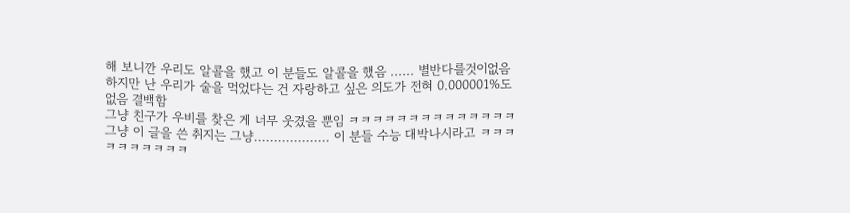해 보니깐 우리도 알콜을 했고 이 분들도 알콜을 했음 ...... 별반다를것이없음
하지만 난 우리가 술을 먹었다는 건 자랑하고 싶은 의도가 전혀 0.000001%도 없음 결백함
그냥 친구가 우비를 찾은 게 너무 웃겼을 뿐임 ㅋㅋㅋㅋㅋㅋㅋㅋㅋㅋㅋㅋㅋㅋ
그냥 이 글을 쓴 취지는 그냥................... 이 분들 수능 대박나시라고 ㅋㅋㅋㅋㅋㅋㅋㅋㅋㅋ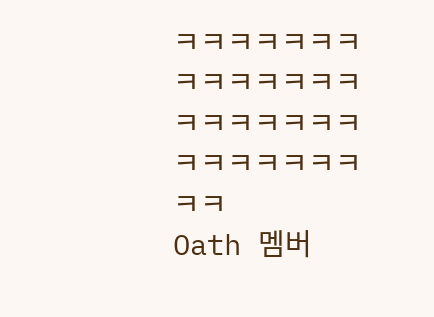ㅋㅋㅋㅋㅋㅋㅋㅋㅋㅋㅋㅋㅋㅋㅋㅋㅋㅋㅋㅋㅋㅋㅋㅋㅋㅋㅋㅋㅋㅋ
Oath 멤버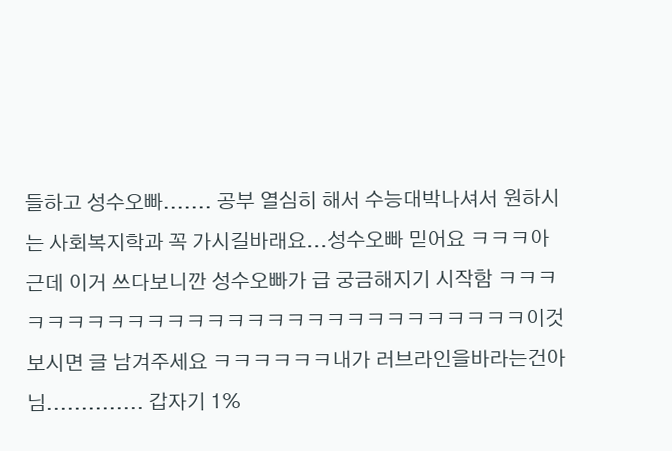들하고 성수오빠....... 공부 열심히 해서 수능대박나셔서 원하시는 사회복지학과 꼭 가시길바래요...성수오빠 믿어요 ㅋㅋㅋ아 근데 이거 쓰다보니깐 성수오빠가 급 궁금해지기 시작함 ㅋㅋㅋㅋㅋㅋㅋㅋㅋㅋㅋㅋㅋㅋㅋㅋㅋㅋㅋㅋㅋㅋㅋㅋㅋㅋㅋㅋ이것보시면 글 남겨주세요 ㅋㅋㅋㅋㅋㅋ내가 러브라인을바라는건아님.............. 갑자기 1%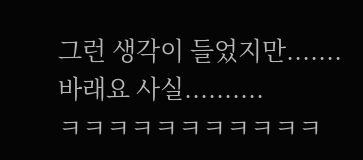그런 생각이 들었지만....... 바래요 사실..........
ㅋㅋㅋㅋㅋㅋㅋㅋㅋㅋㅋ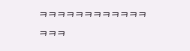ㅋㅋㅋㅋㅋㅋㅋㅋㅋㅋㅋㅋㅋㅋㅋ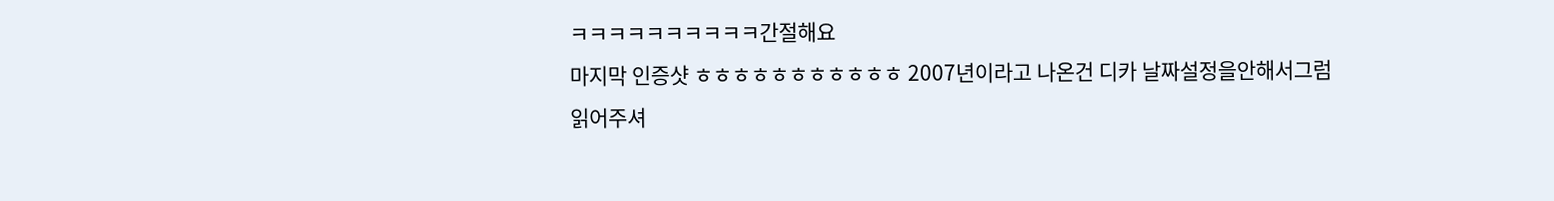ㅋㅋㅋㅋㅋㅋㅋㅋㅋㅋ간절해요
마지막 인증샷 ㅎㅎㅎㅎㅎㅎㅎㅎㅎㅎㅎ 2007년이라고 나온건 디카 날짜설정을안해서그럼
읽어주셔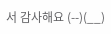서 감사해요 (--)(__)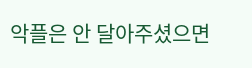악플은 안 달아주셨으면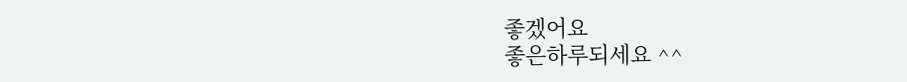좋겠어요
좋은하루되세요 ^^